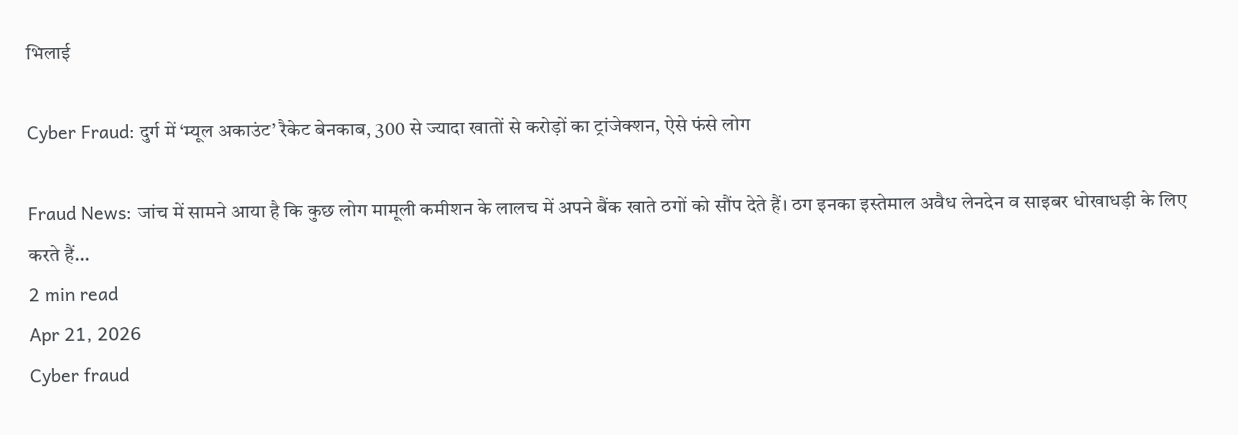भिलाई

Cyber Fraud: दुर्ग में ‘म्यूल अकाउंट’ रैकेट बेनकाब, 300 से ज्यादा खातों से करोड़ों का ट्रांजेक्शन, ऐसे फंसे लोग

Fraud News: जांच में सामने आया है कि कुछ लोग मामूली कमीशन के लालच में अपने बैंक खाते ठगों को सौंप देते हैं। ठग इनका इस्तेमाल अवैध लेनदेन व साइबर धोखाधड़ी के लिए करते हैं...
2 min read
Apr 21, 2026
Cyber fraud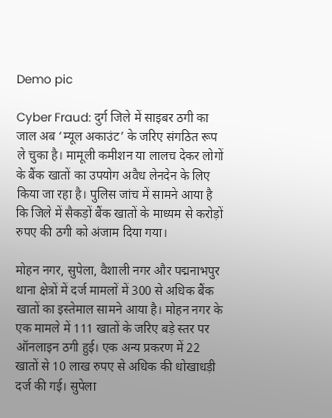Demo pic

Cyber Fraud: दुर्ग जिले में साइबर ठगी का जाल अब ‘म्यूल अकाउंट’ के जरिए संगठित रूप ले चुका है। मामूली कमीशन या लालच देकर लोगों के बैंक खातों का उपयोग अवैध लेनदेन के लिए किया जा रहा है। पुलिस जांच में सामने आया है कि जिले में सैकड़ों बैंक खातों के माध्यम से करोड़ों रुपए की ठगी को अंजाम दिया गया।

मोहन नगर, सुपेला, वैशाली नगर और पद्मनाभपुर थाना क्षेत्रों में दर्ज मामलों में 300 से अधिक बैंक खातों का इस्तेमाल सामने आया है। मोहन नगर के एक मामले में 111 खातों के जरिए बड़े स्तर पर ऑनलाइन ठगी हुई। एक अन्य प्रकरण में 22 खातों से 10 लाख रुपए से अधिक की धोखाधड़ी दर्ज की गई। सुपेला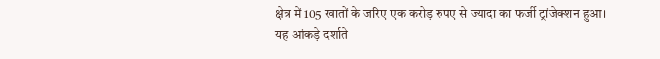क्षेत्र में 105 खातों के जरिए एक करोड़ रुपए से ज्यादा का फर्जी ट्रांजेक्शन हुआ। यह आंकड़े दर्शाते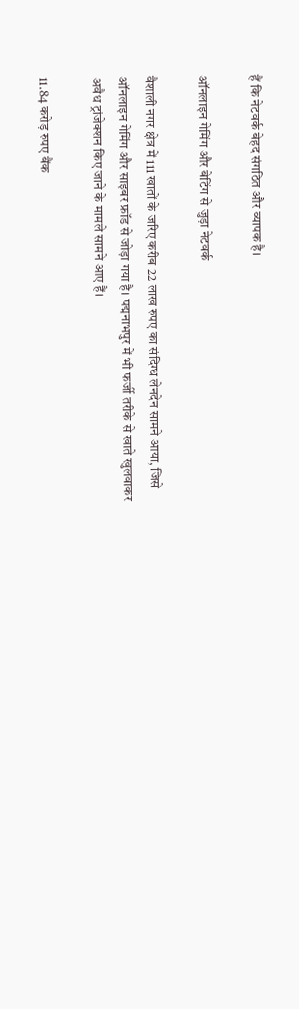हैं कि नेटवर्क बेहद संगठित और व्यापक है।

ऑनलाइन गेमिंग और बेटिंग से जुड़ा नेटवर्क

वैशाली नगर क्षेत्र में 111 खातों के जरिए करीब 22 लाख रुपए का संदिग्ध लेनदेन सामने आया, जिसे ऑनलाइन गेमिंग और साइबर फ्रॉड से जोड़ा गया है। पद्मनाभपुर में भी फर्जी तरीके से खाते खुलवाकर अवैध ट्रांजेक्शन किए जाने के मामले सामने आए हैं।

11.84 करोड़ रुपए बैंक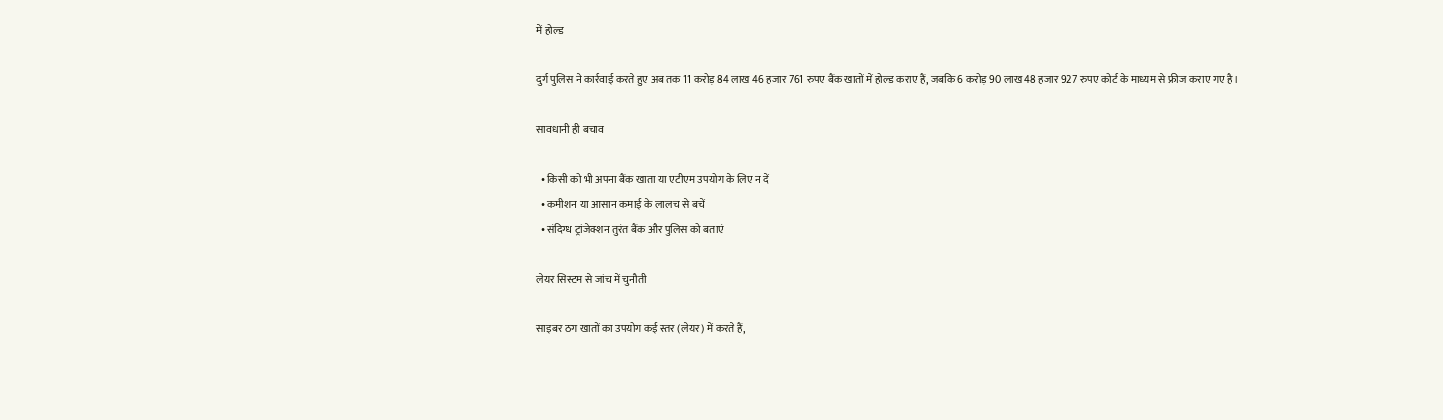में होल्ड

दुर्ग पुलिस ने कार्रवाई करते हुए अब तक 11 करोड़ 84 लाख 46 हजार 761 रुपए बैंक खातों में होल्ड कराए हैं, जबकि 6 करोड़ 90 लाख 48 हजार 927 रुपए कोर्ट के माध्यम से फ्रीज कराए गए है।

सावधानी ही बचाव

  • किसी को भी अपना बैंक खाता या एटीएम उपयोग के लिए न दें
  • कमीशन या आसान कमाई के लालच से बचें
  • संदिग्ध ट्रांजेक्शन तुरंत बैंक और पुलिस को बताएं

लेयर सिस्टम से जांच में चुनौती

साइबर ठग खातों का उपयोग कई स्तर (लेयर) में करते हैं,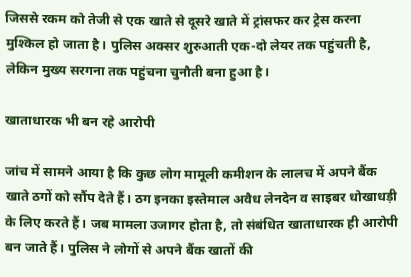जिससे रकम को तेजी से एक खाते से दूसरे खाते में ट्रांसफर कर ट्रेस करना मुश्किल हो जाता है। पुलिस अक्सर शुरुआती एक-दो लेयर तक पहुंचती है, लेकिन मुख्य सरगना तक पहुंचना चुनौती बना हुआ है।

खाताधारक भी बन रहे आरोपी

जांच में सामने आया है कि कुछ लोग मामूली कमीशन के लालच में अपने बैंक खाते ठगों को सौंप देते हैं। ठग इनका इस्तेमाल अवैध लेनदेन व साइबर धोखाधड़ी के लिए करते हैं। जब मामला उजागर होता है, तो संबंधित खाताधारक ही आरोपी बन जाते हैं। पुलिस ने लोगों से अपने बैंक खातों की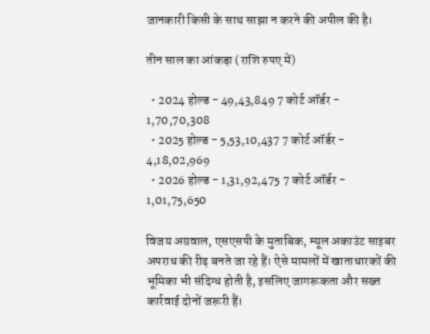जानकारी किसी के साथ साझा न करने की अपील की है।

तीन साल का आंकड़ा (राशि रुपए में)

  • 2024 होल्ड - 49,43,849 7 कोर्ट ऑर्डर - 1,70,70,308
  • 2025 होल्ड - 5,53,10,437 7 कोर्ट ऑर्डर - 4,18,02,969
  • 2026 होल्ड - 1,31,92,475 7 कोर्ट ऑर्डर - 1,01,75,650

विजय अग्रवाल, एसएसपी के मुताबिक, म्यूल अकाउंट साइबर अपराध की रीढ़ बनते जा रहे हैं। ऐसे मामलों में खाताधारकों की भूमिका भी संदिग्ध होती है, इसलिए जागरूकता और सख्त कार्रवाई दोनों जरूरी हैं।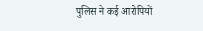पुलिस ने कई आरोपियों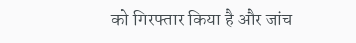को गिरफ्तार किया है और जांच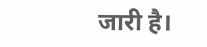जारी है।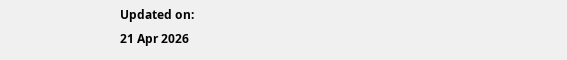Updated on:
21 Apr 2026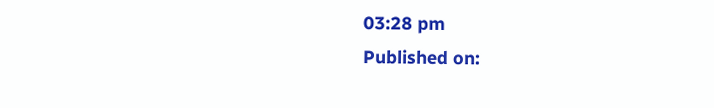03:28 pm
Published on: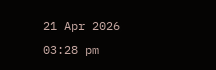21 Apr 2026 03:28 pm